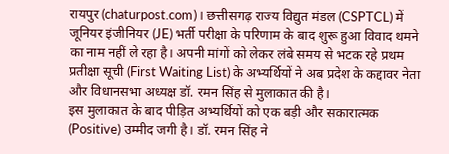रायपुर (chaturpost.com)। छत्तीसगढ़ राज्य विद्युत मंडल (CSPTCL) में जूनियर इंजीनियर (JE) भर्ती परीक्षा के परिणाम के बाद शुरू हुआ विवाद थमने का नाम नहीं ले रहा है। अपनी मांगों को लेकर लंबे समय से भटक रहे प्रथम प्रतीक्षा सूची (First Waiting List) के अभ्यर्थियों ने अब प्रदेश के कद्दावर नेता और विधानसभा अध्यक्ष डॉ. रमन सिंह से मुलाकात की है।
इस मुलाकात के बाद पीड़ित अभ्यर्थियों को एक बड़ी और सकारात्मक (Positive) उम्मीद जगी है। डॉ. रमन सिंह ने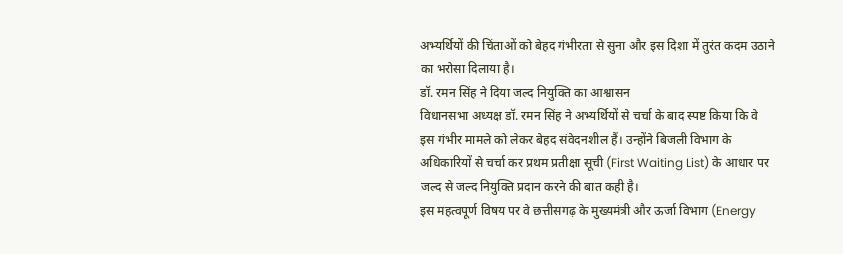अभ्यर्थियों की चिंताओं को बेहद गंभीरता से सुना और इस दिशा में तुरंत कदम उठाने का भरोसा दिलाया है।
डॉ. रमन सिंह ने दिया जल्द नियुक्ति का आश्वासन
विधानसभा अध्यक्ष डॉ. रमन सिंह ने अभ्यर्थियों से चर्चा के बाद स्पष्ट किया कि वे इस गंभीर मामले को लेकर बेहद संवेदनशील हैं। उन्होंने बिजली विभाग के अधिकारियों से चर्चा कर प्रथम प्रतीक्षा सूची (First Waiting List) के आधार पर जल्द से जल्द नियुक्ति प्रदान करने की बात कही है।
इस महत्वपूर्ण विषय पर वे छत्तीसगढ़ के मुख्यमंत्री और ऊर्जा विभाग (Energy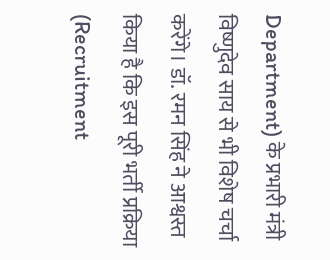Department) के प्रभारी मंत्री विष्णुदेव साय से भी विशेष चर्चा करेंगे। डॉ. रमन सिंह ने आश्वस्त किया है कि इस पूरी भर्ती प्रक्रिया (Recruitment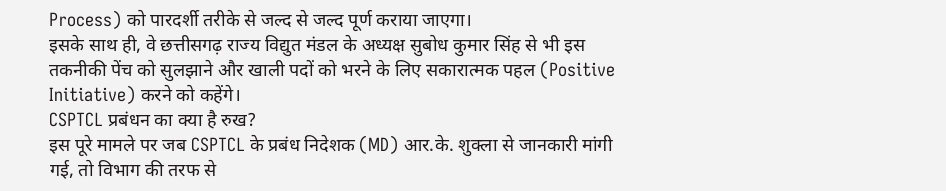Process) को पारदर्शी तरीके से जल्द से जल्द पूर्ण कराया जाएगा।
इसके साथ ही, वे छत्तीसगढ़ राज्य विद्युत मंडल के अध्यक्ष सुबोध कुमार सिंह से भी इस तकनीकी पेंच को सुलझाने और खाली पदों को भरने के लिए सकारात्मक पहल (Positive Initiative) करने को कहेंगे।
CSPTCL प्रबंधन का क्या है रुख?
इस पूरे मामले पर जब CSPTCL के प्रबंध निदेशक (MD) आर.के. शुक्ला से जानकारी मांगी गई, तो विभाग की तरफ से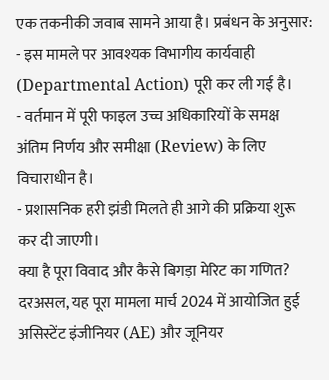एक तकनीकी जवाब सामने आया है। प्रबंधन के अनुसार:
- इस मामले पर आवश्यक विभागीय कार्यवाही (Departmental Action) पूरी कर ली गई है।
- वर्तमान में पूरी फाइल उच्च अधिकारियों के समक्ष अंतिम निर्णय और समीक्षा (Review) के लिए विचाराधीन है।
- प्रशासनिक हरी झंडी मिलते ही आगे की प्रक्रिया शुरू कर दी जाएगी।
क्या है पूरा विवाद और कैसे बिगड़ा मेरिट का गणित?
दरअसल, यह पूरा मामला मार्च 2024 में आयोजित हुई असिस्टेंट इंजीनियर (AE) और जूनियर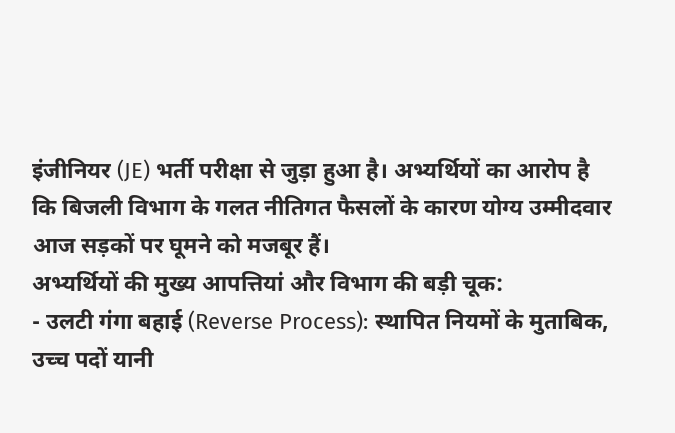इंजीनियर (JE) भर्ती परीक्षा से जुड़ा हुआ है। अभ्यर्थियों का आरोप है कि बिजली विभाग के गलत नीतिगत फैसलों के कारण योग्य उम्मीदवार आज सड़कों पर घूमने को मजबूर हैं।
अभ्यर्थियों की मुख्य आपत्तियां और विभाग की बड़ी चूक:
- उलटी गंगा बहाई (Reverse Process): स्थापित नियमों के मुताबिक, उच्च पदों यानी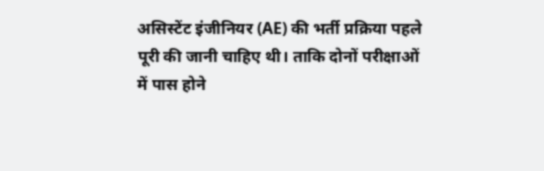असिस्टेंट इंजीनियर (AE) की भर्ती प्रक्रिया पहले पूरी की जानी चाहिए थी। ताकि दोनों परीक्षाओं में पास होने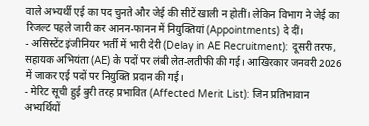वाले अभ्यर्थी एई का पद चुनते और जेई की सीटें खाली न होतीं। लेकिन विभाग ने जेई का रिजल्ट पहले जारी कर आनन-फानन में नियुक्तियां (Appointments) दे दीं।
- असिस्टेंट इंजीनियर भर्ती में भारी देरी (Delay in AE Recruitment): दूसरी तरफ, सहायक अभियंता (AE) के पदों पर लंबी लेत-लतीफी की गई। आखिरकार जनवरी 2026 में जाकर एई पदों पर नियुक्ति प्रदान की गई।
- मेरिट सूची हुई बुरी तरह प्रभावित (Affected Merit List): जिन प्रतिभावान अभ्यर्थियों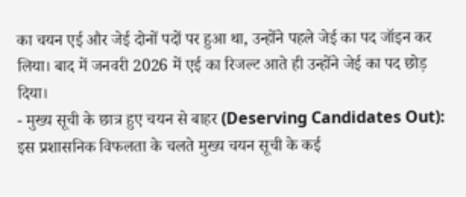का चयन एई और जेई दोनों पदों पर हुआ था, उन्होंने पहले जेई का पद जॉइन कर लिया। बाद में जनवरी 2026 में एई का रिजल्ट आते ही उन्होंने जेई का पद छोड़ दिया।
- मुख्य सूची के छात्र हुए चयन से बाहर (Deserving Candidates Out): इस प्रशासनिक विफलता के चलते मुख्य चयन सूची के कई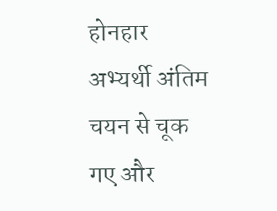होनहार अभ्यर्थी अंतिम चयन से चूक गए और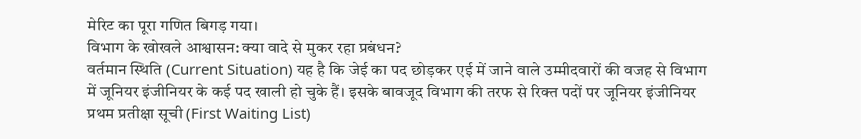मेरिट का पूरा गणित बिगड़ गया।
विभाग के खोखले आश्वासन: क्या वादे से मुकर रहा प्रबंधन?
वर्तमान स्थिति (Current Situation) यह है कि जेई का पद छोड़कर एई में जाने वाले उम्मीदवारों की वजह से विभाग में जूनियर इंजीनियर के कई पद खाली हो चुके हैं। इसके बावजूद विभाग की तरफ से रिक्त पदों पर जूनियर इंजीनियर प्रथम प्रतीक्षा सूची (First Waiting List)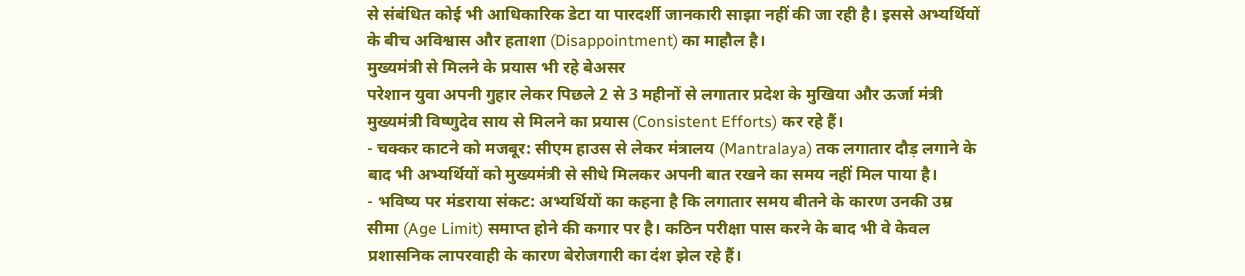से संबंधित कोई भी आधिकारिक डेटा या पारदर्शी जानकारी साझा नहीं की जा रही है। इससे अभ्यर्थियों के बीच अविश्वास और हताशा (Disappointment) का माहौल है।
मुख्यमंत्री से मिलने के प्रयास भी रहे बेअसर
परेशान युवा अपनी गुहार लेकर पिछले 2 से 3 महीनों से लगातार प्रदेश के मुखिया और ऊर्जा मंत्री मुख्यमंत्री विष्णुदेव साय से मिलने का प्रयास (Consistent Efforts) कर रहे हैं।
- चक्कर काटने को मजबूर: सीएम हाउस से लेकर मंत्रालय (Mantralaya) तक लगातार दौड़ लगाने के बाद भी अभ्यर्थियों को मुख्यमंत्री से सीधे मिलकर अपनी बात रखने का समय नहीं मिल पाया है।
- भविष्य पर मंडराया संकट: अभ्यर्थियों का कहना है कि लगातार समय बीतने के कारण उनकी उम्र सीमा (Age Limit) समाप्त होने की कगार पर है। कठिन परीक्षा पास करने के बाद भी वे केवल प्रशासनिक लापरवाही के कारण बेरोजगारी का दंश झेल रहे हैं।